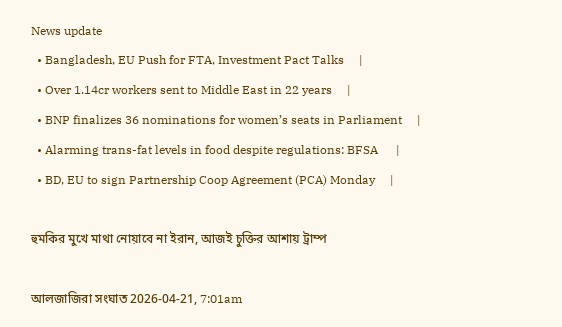News update
  • Bangladesh, EU Push for FTA, Investment Pact Talks     |
  • Over 1.14cr workers sent to Middle East in 22 years     |
  • BNP finalizes 36 nominations for women’s seats in Parliament     |
  • Alarming trans-fat levels in food despite regulations: BFSA      |
  • BD, EU to sign Partnership Coop Agreement (PCA) Monday     |

হুমকির মুখে মাথা নোয়াবে না ইরান, আজই চুক্তির আশায় ট্রাম্প

আলজাজিরা সংঘাত 2026-04-21, 7:01am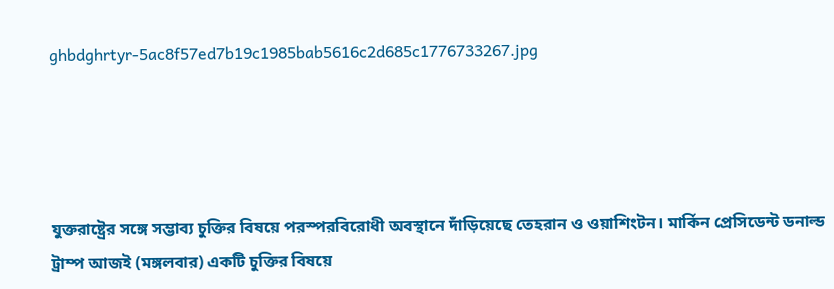ghbdghrtyr-5ac8f57ed7b19c1985bab5616c2d685c1776733267.jpg




যুক্তরাষ্ট্রের সঙ্গে সম্ভাব্য চুক্তির বিষয়ে পরস্পরবিরোধী অবস্থানে দাঁড়িয়েছে তেহরান ও ওয়াশিংটন। মার্কিন প্রেসিডেন্ট ডনাল্ড ট্রাম্প আজই (মঙ্গলবার) একটি চুক্তির বিষয়ে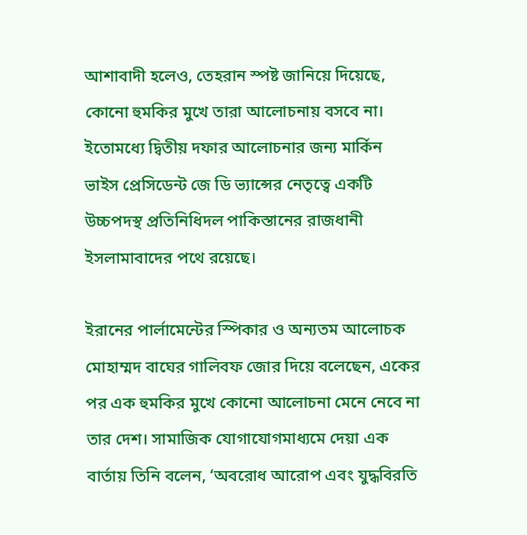আশাবাদী হলেও, তেহরান স্পষ্ট জানিয়ে দিয়েছে, কোনো হুমকির মুখে তারা আলোচনায় বসবে না। ইতোমধ্যে দ্বিতীয় দফার আলোচনার জন্য মার্কিন ভাইস প্রেসিডেন্ট জে ডি ভ্যান্সের নেতৃত্বে একটি উচ্চপদস্থ প্রতিনিধিদল পাকিস্তানের রাজধানী ইসলামাবাদের পথে রয়েছে।

ইরানের পার্লামেন্টের স্পিকার ও অন্যতম আলোচক মোহাম্মদ বাঘের গালিবফ জোর দিয়ে বলেছেন, একের পর এক হুমকির মুখে কোনো আলোচনা মেনে নেবে না তার দেশ। সামাজিক যোগাযোগমাধ্যমে দেয়া এক বার্তায় তিনি বলেন, ‘অবরোধ আরোপ এবং যুদ্ধবিরতি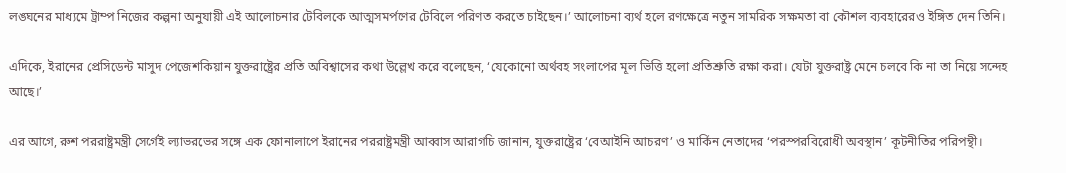লঙ্ঘনের মাধ্যমে ট্রাম্প নিজের কল্পনা অনুযায়ী এই আলোচনার টেবিলকে আত্মসমর্পণের টেবিলে পরিণত করতে চাইছেন।’ আলোচনা ব্যর্থ হলে রণক্ষেত্রে নতুন সামরিক সক্ষমতা বা কৌশল ব্যবহারেরও ইঙ্গিত দেন তিনি।

এদিকে, ইরানের প্রেসিডেন্ট মাসুদ পেজেশকিয়ান যুক্তরাষ্ট্রের প্রতি অবিশ্বাসের কথা উল্লেখ করে বলেছেন, ‘যেকোনো অর্থবহ সংলাপের মূল ভিত্তি হলো প্রতিশ্রুতি রক্ষা করা। যেটা যুক্তরাষ্ট্র মেনে চলবে কি না তা নিয়ে সন্দেহ আছে।’

এর আগে, রুশ পররাষ্ট্রমন্ত্রী সের্গেই ল্যাভরভের সঙ্গে এক ফোনালাপে ইরানের পররাষ্ট্রমন্ত্রী আব্বাস আরাগচি জানান, যুক্তরাষ্ট্রের ‘বেআইনি আচরণ’ ও মার্কিন নেতাদের ‘পরস্পরবিরোধী অবস্থান’ কূটনীতির পরিপন্থী।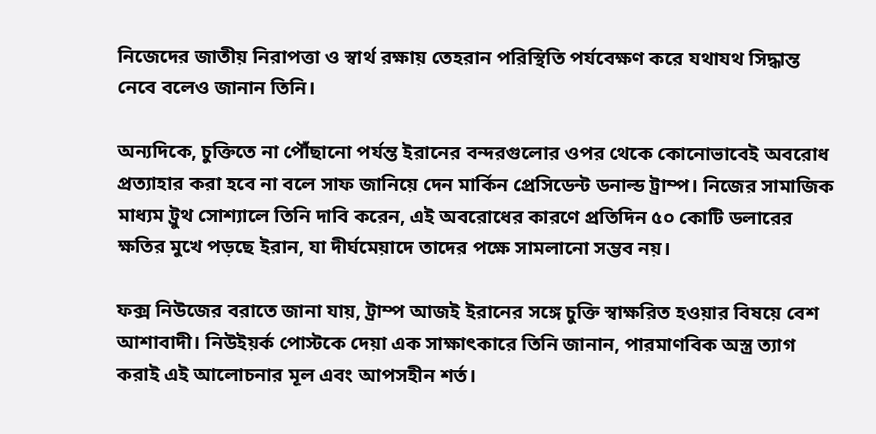নিজেদের জাতীয় নিরাপত্তা ও স্বার্থ রক্ষায় তেহরান পরিস্থিতি পর্যবেক্ষণ করে যথাযথ সিদ্ধান্ত নেবে বলেও জানান তিনি।

অন্যদিকে, চুক্তিতে না পৌঁছানো পর্যন্ত ইরানের বন্দরগুলোর ওপর থেকে কোনোভাবেই অবরোধ প্রত্যাহার করা হবে না বলে সাফ জানিয়ে দেন মার্কিন প্রেসিডেন্ট ডনাল্ড ট্রাম্প। নিজের সামাজিক মাধ্যম ট্রুথ সোশ্যালে তিনি দাবি করেন, এই অবরোধের কারণে প্রতিদিন ৫০ কোটি ডলারের ক্ষতির মুখে পড়ছে ইরান, যা দীর্ঘমেয়াদে তাদের পক্ষে সামলানো সম্ভব নয়।

ফক্স নিউজের বরাতে জানা যায়, ট্রাম্প আজই ইরানের সঙ্গে চুক্তি স্বাক্ষরিত হওয়ার বিষয়ে বেশ আশাবাদী। নিউইয়র্ক পোস্টকে দেয়া এক সাক্ষাৎকারে তিনি জানান, পারমাণবিক অস্ত্র ত্যাগ করাই এই আলোচনার মূল এবং আপসহীন শর্ত।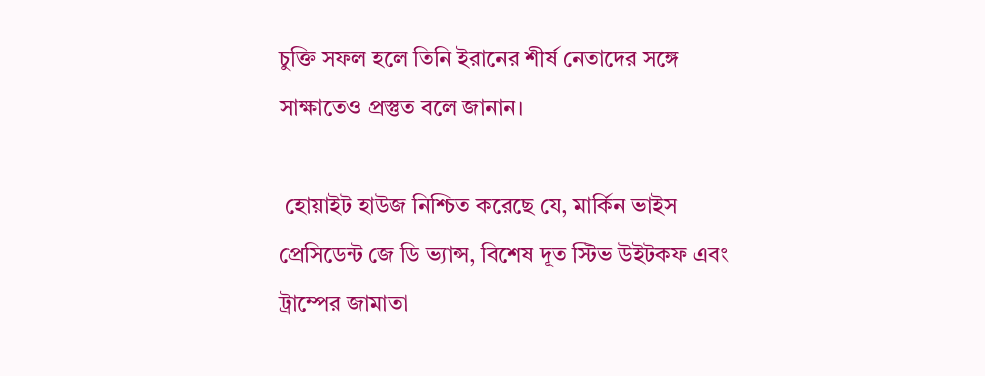চুক্তি সফল হলে তিনি ইরানের শীর্ষ নেতাদের সঙ্গে সাক্ষাতেও প্রস্তুত বলে জানান।

 হোয়াইট হাউজ নিশ্চিত করেছে যে, মার্কিন ভাইস প্রেসিডেন্ট জে ডি ভ্যান্স, বিশেষ দূত স্টিভ উইটকফ এবং ট্রাম্পের জামাতা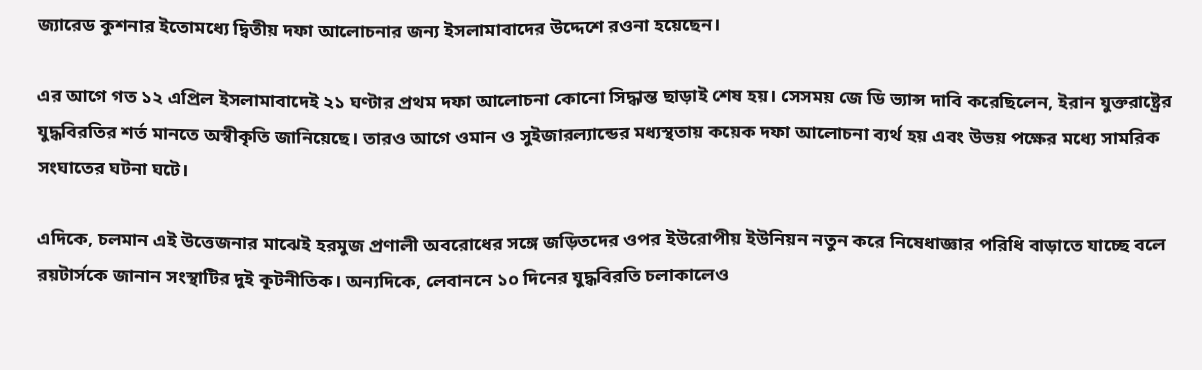জ্যারেড কুশনার ইতোমধ্যে দ্বিতীয় দফা আলোচনার জন্য ইসলামাবাদের উদ্দেশে রওনা হয়েছেন।

এর আগে গত ১২ এপ্রিল ইসলামাবাদেই ২১ ঘণ্টার প্রথম দফা আলোচনা কোনো সিদ্ধান্ত ছাড়াই শেষ হয়। সেসময় জে ডি ভ্যান্স দাবি করেছিলেন, ইরান যুক্তরাষ্ট্রের যুদ্ধবিরতির শর্ত মানতে অস্বীকৃতি জানিয়েছে। তারও আগে ওমান ও সুইজারল্যান্ডের মধ্যস্থতায় কয়েক দফা আলোচনা ব্যর্থ হয় এবং উভয় পক্ষের মধ্যে সামরিক সংঘাতের ঘটনা ঘটে।

এদিকে, চলমান এই উত্তেজনার মাঝেই হরমুজ প্রণালী অবরোধের সঙ্গে জড়িতদের ওপর ইউরোপীয় ইউনিয়ন নতুন করে নিষেধাজ্ঞার পরিধি বাড়াতে যাচ্ছে বলে রয়টার্সকে জানান সংস্থাটির দুই কূটনীতিক। অন্যদিকে, লেবাননে ১০ দিনের যুদ্ধবিরতি চলাকালেও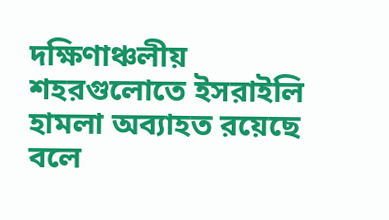দক্ষিণাঞ্চলীয় শহরগুলোতে ইসরাইলি হামলা অব্যাহত রয়েছে বলে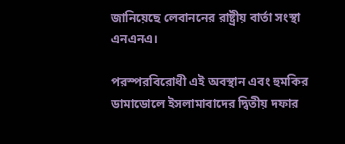জানিয়েছে লেবাননের রাষ্ট্রীয় বার্তা সংস্থা এনএনএ।

পরস্পরবিরোধী এই অবস্থান এবং হুমকির ডামাডোলে ইসলামাবাদের দ্বিতীয় দফার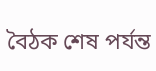বৈঠক শেষ পর্যন্ত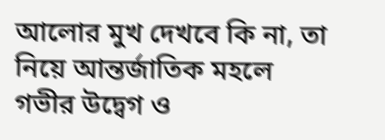আলোর মুখ দেখবে কি না, তা নিয়ে আন্তর্জাতিক মহলে গভীর উদ্বেগ ও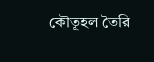কৌতূহল তৈরি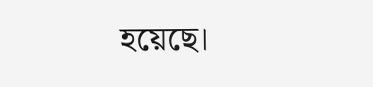হয়েছে।